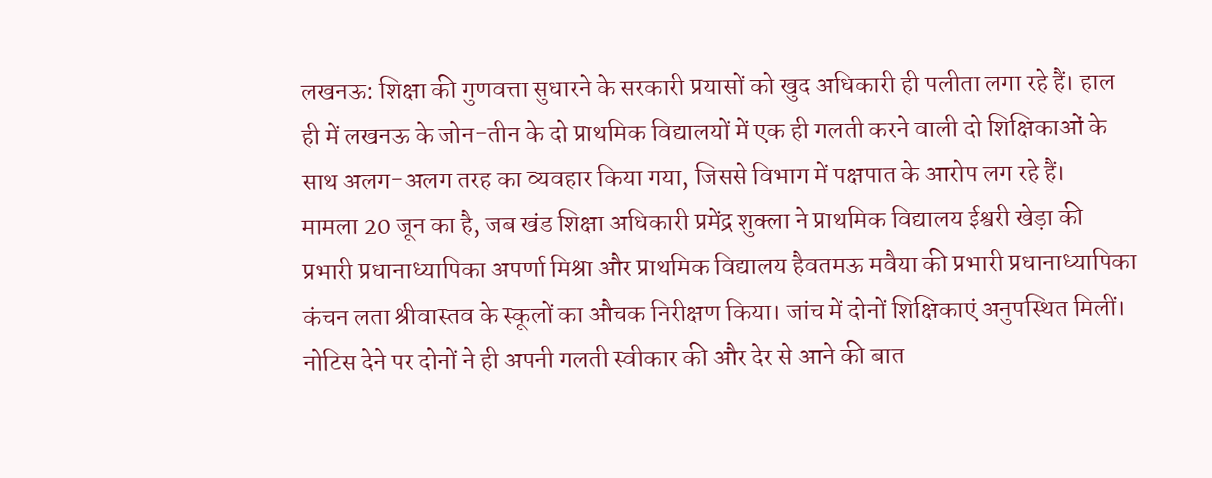लखनऊ: शिक्षा की गुणवत्ता सुधारने के सरकारी प्रयासों को खुद अधिकारी ही पलीता लगा रहे हैं। हाल ही में लखनऊ के जोन-तीन के दो प्राथमिक विद्यालयों में एक ही गलती करने वाली दो शिक्षिकाओं के साथ अलग-अलग तरह का व्यवहार किया गया, जिससे विभाग में पक्षपात के आरोप लग रहे हैं।
मामला 20 जून का है, जब खंड शिक्षा अधिकारी प्रमेंद्र शुक्ला ने प्राथमिक विद्यालय ईश्वरी खेड़ा की प्रभारी प्रधानाध्यापिका अपर्णा मिश्रा और प्राथमिक विद्यालय हैवतमऊ मवैया की प्रभारी प्रधानाध्यापिका कंचन लता श्रीवास्तव के स्कूलों का औचक निरीक्षण किया। जांच में दोनों शिक्षिकाएं अनुपस्थित मिलीं। नोटिस देने पर दोनों ने ही अपनी गलती स्वीकार की और देर से आने की बात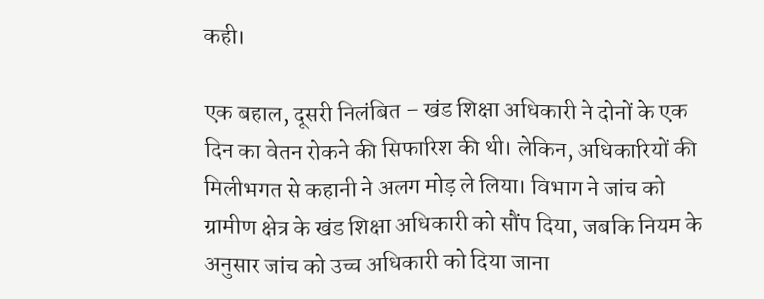कही।

एक बहाल, दूसरी निलंबित – खंड शिक्षा अधिकारी ने दोनों के एक दिन का वेतन रोकने की सिफारिश की थी। लेकिन, अधिकारियों की मिलीभगत से कहानी ने अलग मोड़ ले लिया। विभाग ने जांच को ग्रामीण क्षेत्र के खंड शिक्षा अधिकारी को सौंप दिया, जबकि नियम के अनुसार जांच को उच्च अधिकारी को दिया जाना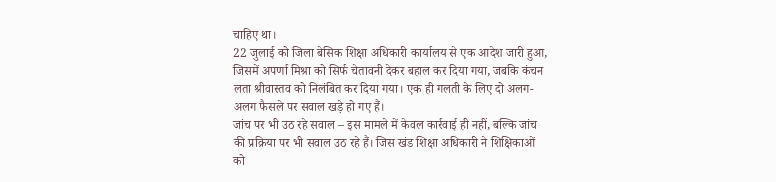चाहिए था।
22 जुलाई को जिला बेसिक शिक्षा अधिकारी कार्यालय से एक आदेश जारी हुआ, जिसमें अपर्णा मिश्रा को सिर्फ चेतावनी देकर बहाल कर दिया गया, जबकि कंचन लता श्रीवास्तव को निलंबित कर दिया गया। एक ही गलती के लिए दो अलग-अलग फैसले पर सवाल खड़े हो गए हैं।
जांच पर भी उठ रहे सवाल – इस मामले में केवल कार्रवाई ही नहीं, बल्कि जांच की प्रक्रिया पर भी सवाल उठ रहे हैं। जिस खंड शिक्षा अधिकारी ने शिक्षिकाओं को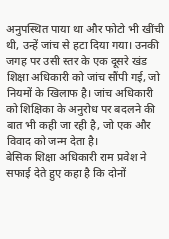अनुपस्थित पाया था और फोटो भी खींची थी, उन्हें जांच से हटा दिया गया। उनकी जगह पर उसी स्तर के एक दूसरे खंड शिक्षा अधिकारी को जांच सौंपी गई, जो नियमों के खिलाफ है। जांच अधिकारी को शिक्षिका के अनुरोध पर बदलने की बात भी कही जा रही है, जो एक और विवाद को जन्म देता है।
बेसिक शिक्षा अधिकारी राम प्रवेश ने सफाई देते हुए कहा है कि दोनों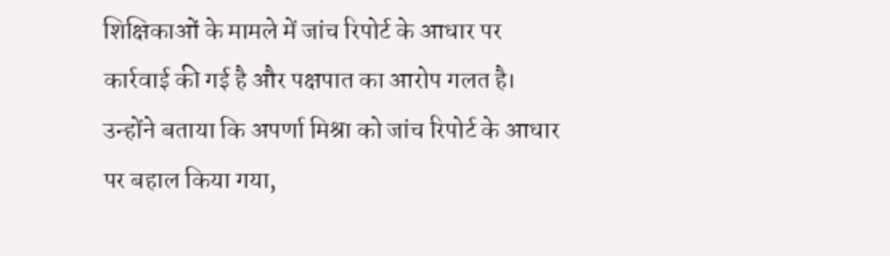शिक्षिकाओं के मामले में जांच रिपोर्ट के आधार पर कार्रवाई की गई है और पक्षपात का आरोप गलत है। उन्होंने बताया कि अपर्णा मिश्रा को जांच रिपोर्ट के आधार पर बहाल किया गया,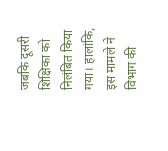जबकि दूसरी शिक्षिका को निलंबित किया गया। हालांकि, इस मामले ने विभाग की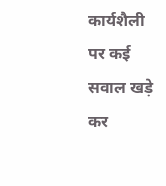कार्यशैली पर कई सवाल खड़े कर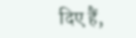दिए हैं,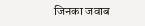जिनका जवाब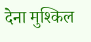देना मुश्किल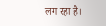लग रहा है।